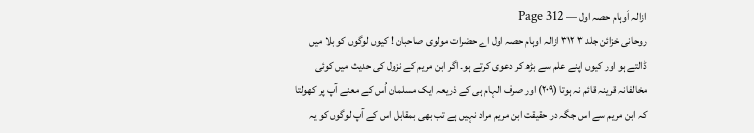ازالہ اَوہام حصہ اول — Page 312
روحانی خزائن جلد ۳ ۳۱۲ ازالہ اوہام حصہ اول اے حضرات مولوی صاحبان ! کیوں لوگوں کو بلا میں ڈالتے ہو اور کیوں اپنے علم سے بڑھ کر دعوی کرتے ہو۔ اگر ابن مریم کے نزول کی حدیث میں کوئی مخالفانہ قرینہ قائم نہ ہوتا (۲۰۹) اور صرف الہام ہی کے ذریعہ ایک مسلمان اُس کے معنے آپ پر کھولتا کہ ابن مریم سے اس جگہ در حقیقت ابن مریم مراد نہیں ہے تب بھی بمقابل اس کے آپ لوگوں کو یہ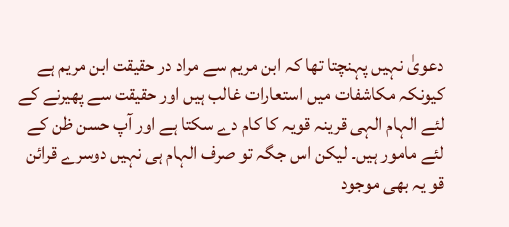دعویٰ نہیں پہنچتا تھا کہ ابن مریم سے مراد در حقیقت ابن مریم ہے کیونکہ مکاشفات میں استعارات غالب ہیں اور حقیقت سے پھیرنے کے لئے الہام الہی قرینہ قویہ کا کام دے سکتا ہے اور آپ حسن ظن کے لئے مامور ہیں۔ لیکن اس جگہ تو صرف الہام ہی نہیں دوسرے قرائن قو یہ بھی موجود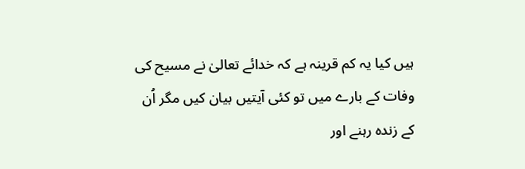ہیں کیا یہ کم قرینہ ہے کہ خدائے تعالیٰ نے مسیح کی وفات کے بارے میں تو کئی آیتیں بیان کیں مگر اُن کے زندہ رہنے اور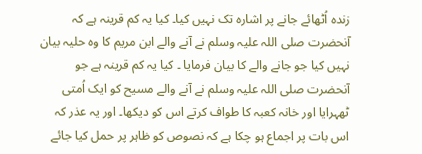زندہ اُٹھائے جانے پر اشارہ تک نہیں کیا۔ کیا یہ کم قرینہ ہے کہ آنحضرت صلی اللہ علیہ وسلم نے آنے والے ابن مریم کا وہ حلیہ بیان نہیں کیا جو جانے والے کا بیان فرمایا ۔ کیا یہ کم قرینہ ہے جو آنحضرت صلی اللہ علیہ وسلم نے آنے والے مسیح کو ایک اُمتی ٹھہرایا اور خانہ کعبہ کا طواف کرتے اس کو دیکھا۔ اور یہ عذر کہ اس بات پر اجماع ہو چکا ہے کہ نصوص کو ظاہر پر حمل کیا جائے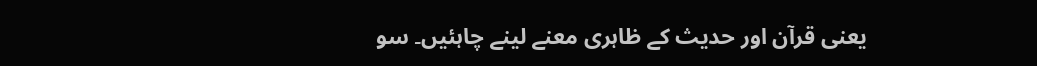یعنی قرآن اور حدیث کے ظاہری معنے لینے چاہئیں۔ سو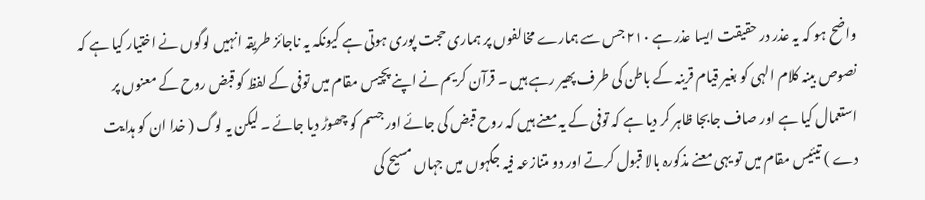واضح ہو کہ یہ عذر در حقیقت ایسا عذر ہے ۲۱۰ جس سے ہمارے مخالفوں پر ہماری حجت پوری ہوتی ہے کیونکہ یہ ناجائز طریقہ انہیں لوگوں نے اختیار کیا ہے کہ نصوص بینہ کلام الہی کو بغیر قیام قرینہ کے باطن کی طرف پھیر رہے ہیں ۔ قرآن کریم نے اپنے پچیس مقام میں توفی کے لفظ کو قبض روح کے معنوں پر استعمال کیا ہے اور صاف جابجا ظاہر کر دیا ہے کہ توفی کے یہ معنے ہیں کہ روح قبض کی جائے اور جسم کو چھوڑ دیا جائے ۔ لیکن یہ لوگ ( خدا ان کو ہدایت دے ) تیئیس مقام میں تو یہی معنے مذکورہ بالا قبول کرتے اور دو متنازعہ فیہ جگہوں میں جہاں مسیح کی